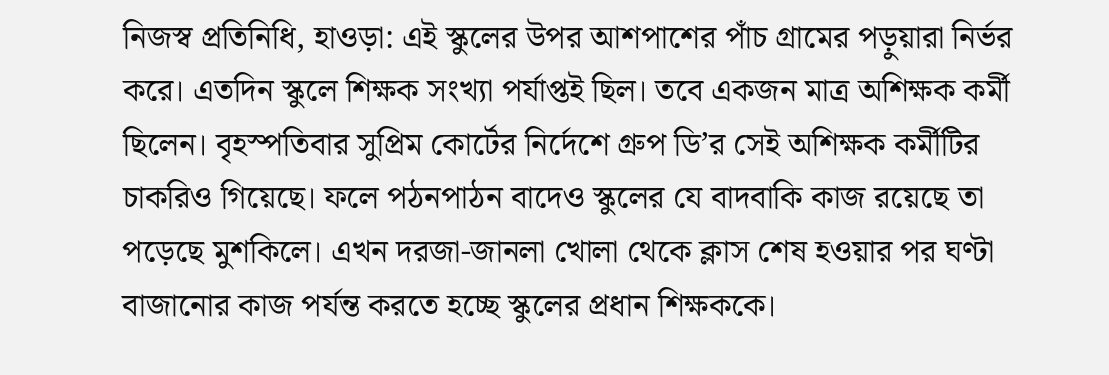নিজস্ব প্রতিনিধি, হাওড়া: এই স্কুলের উপর আশপাশের পাঁচ গ্রামের পড়ুয়ারা নির্ভর করে। এতদিন স্কুলে শিক্ষক সংখ্যা পর্যাপ্তই ছিল। তবে একজন মাত্র অশিক্ষক কর্মী ছিলেন। বৃহস্পতিবার সুপ্রিম কোর্টের নির্দেশে গ্রুপ ডি’র সেই অশিক্ষক কর্মীটির চাকরিও গিয়েছে। ফলে পঠনপাঠন বাদেও স্কুলের যে বাদবাকি কাজ রয়েছে তা পড়েছে মুশকিলে। এখন দরজা-জানলা খোলা থেকে ক্লাস শেষ হওয়ার পর ঘণ্টা বাজানোর কাজ পর্যন্ত করতে হচ্ছে স্কুলের প্রধান শিক্ষককে।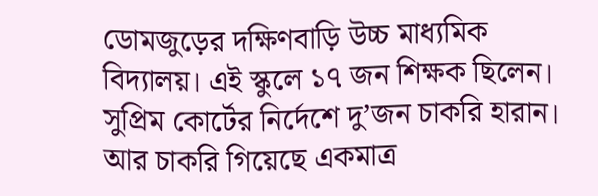ডোমজুড়ের দক্ষিণবাড়ি উচ্চ মাধ্যমিক বিদ্যালয়। এই স্কুলে ১৭ জন শিক্ষক ছিলেন। সুপ্রিম কোর্টের নির্দেশে দু’জন চাকরি হারান। আর চাকরি গিয়েছে একমাত্র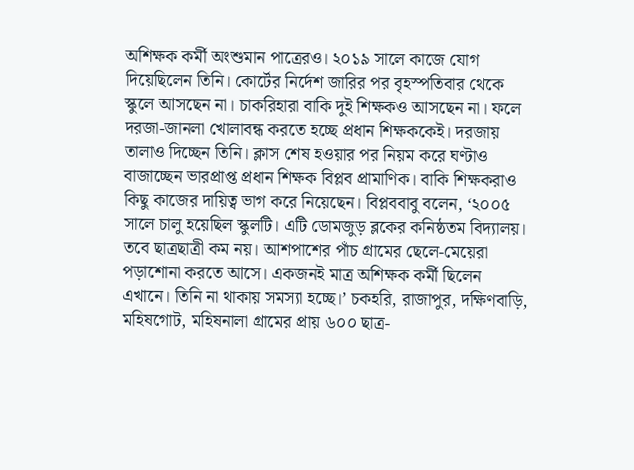অশিক্ষক কর্মী অংশুমান পাত্রেরও। ২০১৯ সালে কাজে যোগ দিয়েছিলেন তিনি। কোর্টের নির্দেশ জারির পর বৃহস্পতিবার থেকে স্কুলে আসছেন না। চাকরিহারা বাকি দুই শিক্ষকও আসছেন না। ফলে দরজা-জানলা খোলাবন্ধ করতে হচ্ছে প্রধান শিক্ষককেই। দরজায় তালাও দিচ্ছেন তিনি। ক্লাস শেষ হওয়ার পর নিয়ম করে ঘণ্টাও বাজাচ্ছেন ভারপ্রাপ্ত প্রধান শিক্ষক বিপ্লব প্রামাণিক। বাকি শিক্ষকরাও কিছু কাজের দায়িত্ব ভাগ করে নিয়েছেন। বিপ্লববাবু বলেন, ‘২০০৫ সালে চালু হয়েছিল স্কুলটি। এটি ডোমজুড় ব্লকের কনিষ্ঠতম বিদ্যালয়। তবে ছাত্রছাত্রী কম নয়। আশপাশের পাঁচ গ্রামের ছেলে-মেয়েরা পড়াশোনা করতে আসে। একজনই মাত্র অশিক্ষক কর্মী ছিলেন এখানে। তিনি না থাকায় সমস্যা হচ্ছে।’ চকহরি, রাজাপুর, দক্ষিণবাড়ি, মহিষগোট, মহিষনালা গ্রামের প্রায় ৬০০ ছাত্র-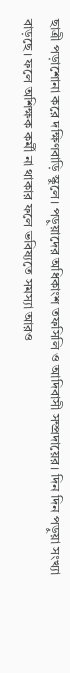ছাত্রী পড়াশোনা করে দক্ষিণবাড়ি স্কুলে। পড়ুয়াদের অধিকাংশ তফসিলি ও আদিবাসী সম্প্রদায়ের। দিন দিন পড়ুয়া সংখ্যা বাড়ছে। ফলে অশিক্ষক কর্মী না থাকার ফলে ভবিষ্যতে সমস্যা আরও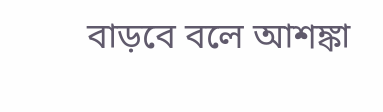বাড়বে বলে আশঙ্কা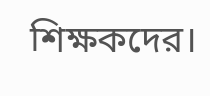শিক্ষকদের।